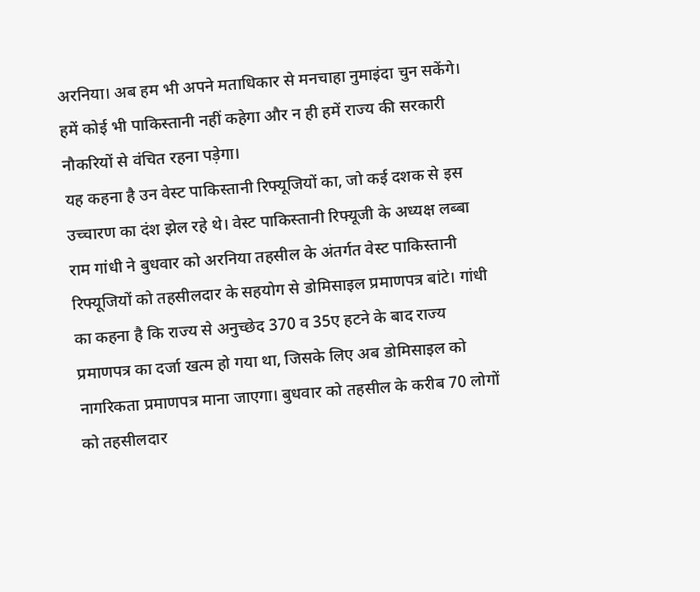अरनिया। अब हम भी अपने मताधिकार से मनचाहा नुमाइंदा चुन सकेंगे। हमें कोई भी पाकिस्तानी नहीं कहेगा और न ही हमें राज्य की सरकारी नौकरियों से वंचित रहना पड़ेगा।
यह कहना है उन वेस्ट पाकिस्तानी रिफ्यूजियों का, जो कई दशक से इस उच्चारण का दंश झेल रहे थे। वेस्ट पाकिस्तानी रिफ्यूजी के अध्यक्ष लब्बा राम गांधी ने बुधवार को अरनिया तहसील के अंतर्गत वेस्ट पाकिस्तानी रिफ्यूजियों को तहसीलदार के सहयोग से डोमिसाइल प्रमाणपत्र बांटे। गांधी का कहना है कि राज्य से अनुच्छेद 370 व 35ए हटने के बाद राज्य प्रमाणपत्र का दर्जा खत्म हो गया था, जिसके लिए अब डोमिसाइल को नागरिकता प्रमाणपत्र माना जाएगा। बुधवार को तहसील के करीब 70 लोगों को तहसीलदार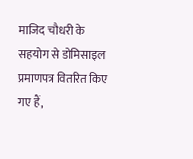माजिद चौधरी के सहयोग से डोमिसाइल प्रमाणपत्र वितरित किए गए हैं,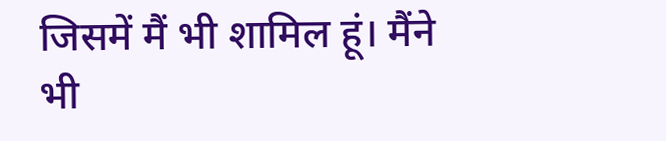जिसमें मैं भी शामिल हूं। मैंने भी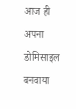आज ही अपना डोमिसाइल बनवाया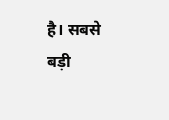है। सबसे बड़ी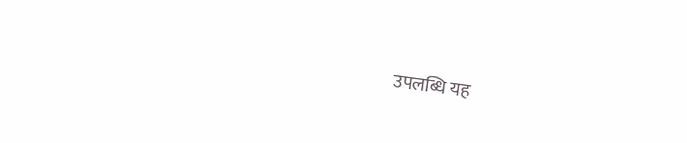उपलब्धि यह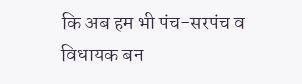कि अब हम भी पंच-सरपंच व विधायक बन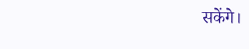सकेंगे।